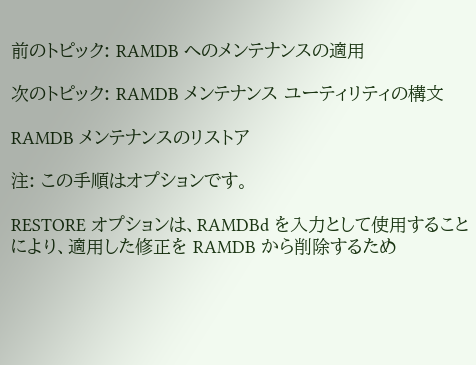前のトピック: RAMDB へのメンテナンスの適用

次のトピック: RAMDB メンテナンス ユーティリティの構文

RAMDB メンテナンスのリストア

注: この手順はオプションです。

RESTORE オプションは、RAMDBd を入力として使用することにより、適用した修正を RAMDB から削除するため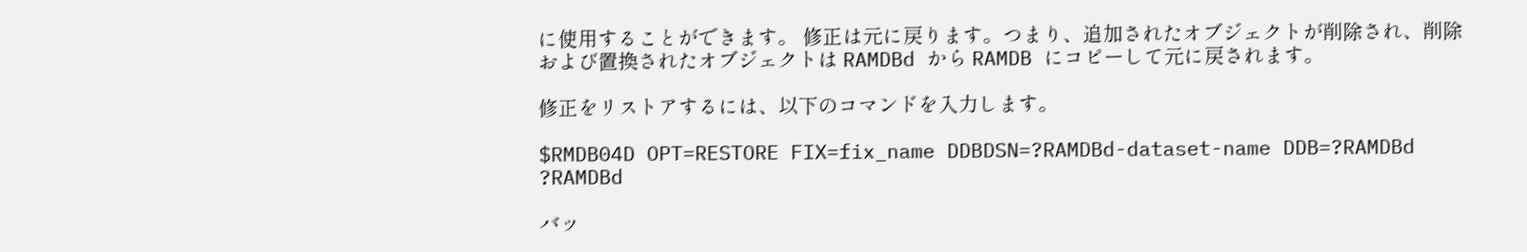に使用することができます。 修正は元に戻ります。つまり、追加されたオブジェクトが削除され、削除および置換されたオブジェクトは RAMDBd から RAMDB にコピーして元に戻されます。

修正をリストアするには、以下のコマンドを入力します。

$RMDB04D OPT=RESTORE FIX=fix_name DDBDSN=?RAMDBd-dataset-name DDB=?RAMDBd
?RAMDBd

バッ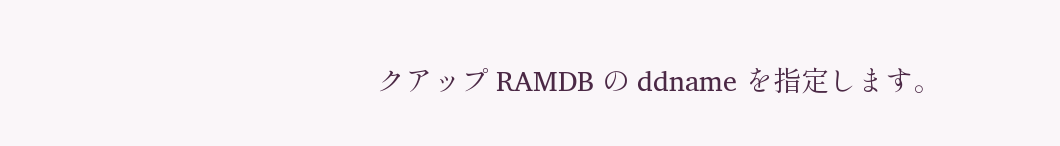クアップ RAMDB の ddname を指定します。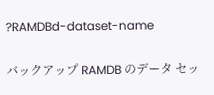?RAMDBd-dataset-name

バックアップ RAMDB のデータ セッ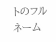トのフルネーム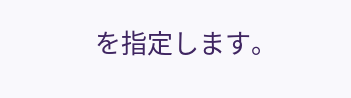を指定します。